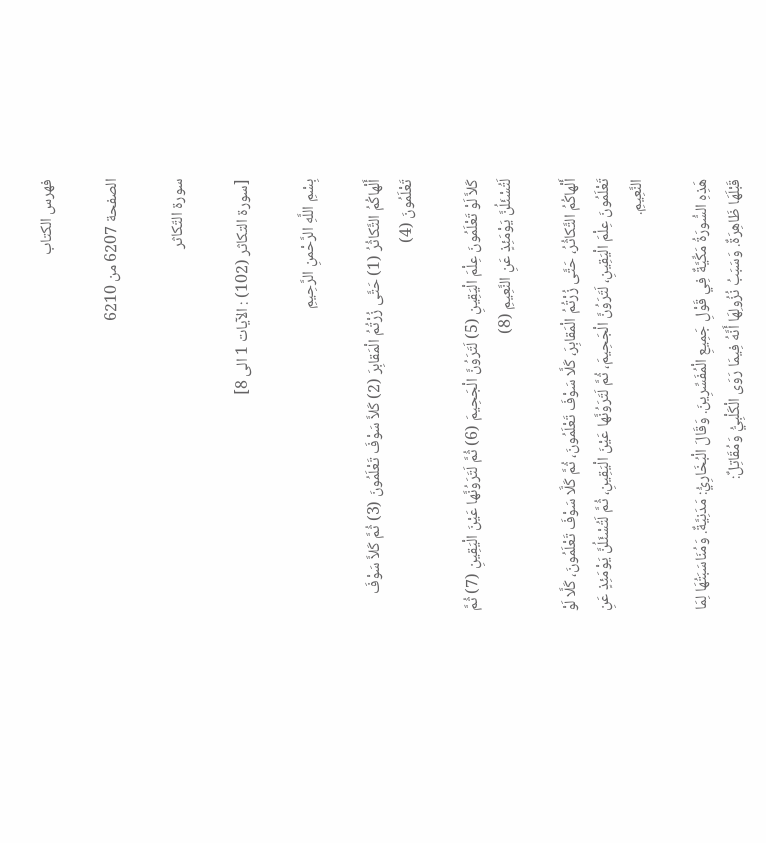فهرس الكتاب

الصفحة 6207 من 6210

سورة التّكاثر

[سورة التكاثر (102) : الآيات 1 الى 8]

بِسْمِ اللَّهِ الرَّحْمنِ الرَّحِيمِ

أَلْهاكُمُ التَّكاثُرُ (1) حَتَّى زُرْتُمُ الْمَقابِرَ (2) كَلاَّ سَوْفَ تَعْلَمُونَ (3) ثُمَّ كَلاَّ سَوْفَ تَعْلَمُونَ (4)

كَلاَّ لَوْ تَعْلَمُونَ عِلْمَ الْيَقِينِ (5) لَتَرَوُنَّ الْجَحِيمَ (6) ثُمَّ لَتَرَوُنَّها عَيْنَ الْيَقِينِ (7) ثُمَّ لَتُسْئَلُنَّ يَوْمَئِذٍ عَنِ النَّعِيمِ (8)

أَلْهاكُمُ التَّكاثُرُ، حَتَّى زُرْتُمُ الْمَقابِرَ، كَلَّا سَوْفَ تَعْلَمُونَ، ثُمَّ كَلَّا سَوْفَ تَعْلَمُونَ، كَلَّا لَوْ تَعْلَمُونَ عِلْمَ الْيَقِينِ، لَتَرَوُنَّ الْجَحِيمَ، ثُمَّ لَتَرَوُنَّها عَيْنَ الْيَقِينِ، ثُمَّ لَتُسْئَلُنَّ يَوْمَئِذٍ عَنِ النَّعِيمِ.

هَذِهِ السُّورَةُ مَكِّيَّةٌ فِي قَوْلِ جَمِيعِ الْمُفَسِّرِينَ. وَقَالَ الْبُخَارِيُّ: مَدَنِيَّةٌ. وَمُنَاسَبَتُهَا لِمَا قَبْلَهَا ظَاهِرَةٌ. وَسَبَبُ نُزُولِهَا أَنَّهُ فِيمَا رَوَى الْكَلْبِيُّ وَمُقَاتِلٌ: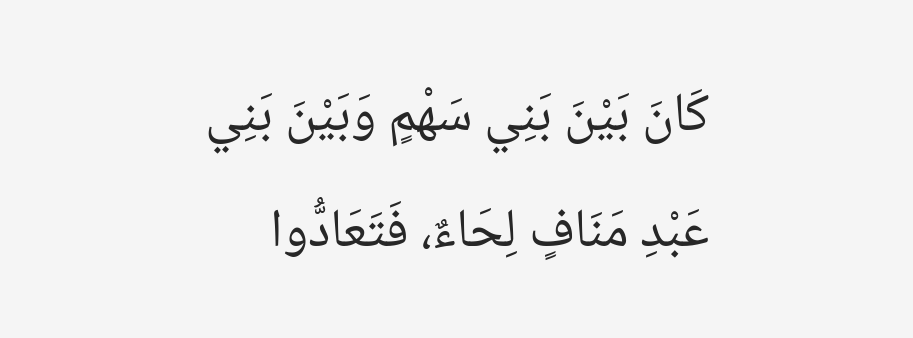كَانَ بَيْنَ بَنِي سَهْمٍ وَبَيْنَ بَنِي عَبْدِ مَنَافٍ لِحَاءٌ، فَتَعَادُّوا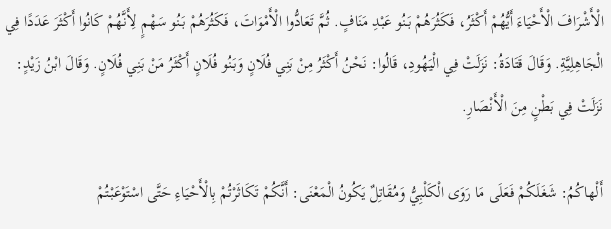الْأَشْرَافَ الْأَحْيَاءَ أَيُّهُمْ أَكْثَرُ، فَكَثُرَهُمْ بَنُو عَبْدِ مَنَافٍ. ثُمَّ تَعَادُّوا الْأَمْوَاتَ، فَكَثُرَهُمْ بَنُو سَهْمٍ لِأَنَّهُمْ كَانُوا أَكْثَرَ عَدَدًا فِي الْجَاهِلِيَّةِ. وَقَالَ قَتَادَةُ: نَزَلَتْ فِي الْيَهُودِ، قَالُوا: نَحْنُ أَكْثَرُ مِنْ بَنِي فُلَانٍ وَبَنُو فُلَانٍ أَكْثَرُ مَنْ بَنِي فُلَانٍ. وَقَالَ ابْنُ زَيْدٍ: نَزَلَتْ فِي بَطْنٍ مِنَ الْأَنْصَارِ.

أَلْهاكُمُ: شَغَلَكُمْ فَعَلَى مَا رَوَى الْكَلْبِيُّ وَمُقَاتِلٌ يَكُونُ الْمَعْنَى: أَنَّكُمْ تَكَاثَرْتُمْ بِالْأَحْيَاءِ حَتَّى اسْتَوْعَبْتُمْ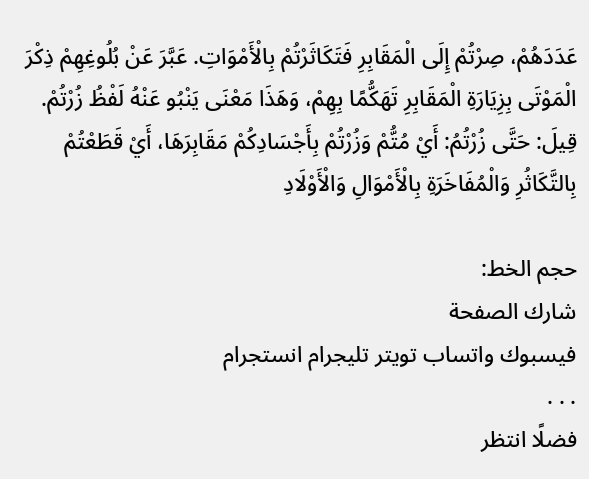عَدَدَهُمْ، صِرْتُمْ إِلَى الْمَقَابِرِ فَتَكَاثَرْتُمْ بِالْأَمْوَاتِ. عَبَّرَ عَنْ بُلُوغِهِمْ ذِكْرَ الْمَوْتَى بِزِيَارَةِ الْمَقَابِرِ تَهَكُّمًا بِهِمْ، وَهَذَا مَعْنَى يَنْبُو عَنْهُ لَفْظُ زُرْتُمْ. قِيلَ: حَتَّى زُرْتُمُ: أَيْ مُتُّمْ وَزُرْتُمْ بِأَجْسَادِكُمْ مَقَابِرَهَا، أَيْ قَطَعْتُمْ بِالتَّكَاثُرِ وَالْمُفَاخَرَةِ بِالْأَمْوَالِ وَالْأَوْلَادِ

حجم الخط:
شارك الصفحة
فيسبوك واتساب تويتر تليجرام انستجرام
. . .
فضلًا انتظر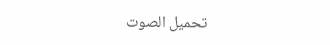تحميل الصوت